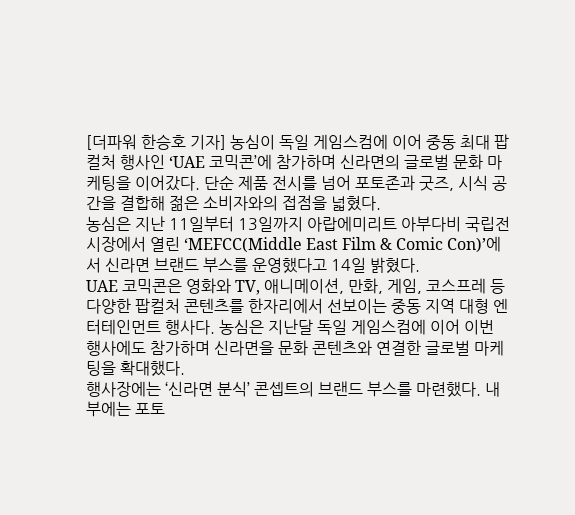[더파워 한승호 기자] 농심이 독일 게임스컴에 이어 중동 최대 팝컬처 행사인 ‘UAE 코믹콘’에 참가하며 신라면의 글로벌 문화 마케팅을 이어갔다. 단순 제품 전시를 넘어 포토존과 굿즈, 시식 공간을 결합해 젊은 소비자와의 접점을 넓혔다.
농심은 지난 11일부터 13일까지 아랍에미리트 아부다비 국립전시장에서 열린 ‘MEFCC(Middle East Film & Comic Con)’에서 신라면 브랜드 부스를 운영했다고 14일 밝혔다.
UAE 코믹콘은 영화와 TV, 애니메이션, 만화, 게임, 코스프레 등 다양한 팝컬처 콘텐츠를 한자리에서 선보이는 중동 지역 대형 엔터테인먼트 행사다. 농심은 지난달 독일 게임스컴에 이어 이번 행사에도 참가하며 신라면을 문화 콘텐츠와 연결한 글로벌 마케팅을 확대했다.
행사장에는 ‘신라면 분식’ 콘셉트의 브랜드 부스를 마련했다. 내부에는 포토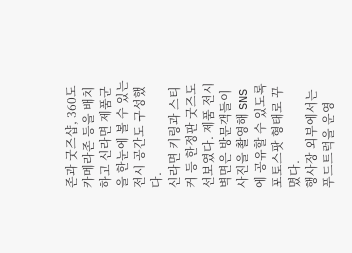존과 굿즈샵, 360도 카메라존 등을 배치하고 신라면 제품군을 한눈에 볼 수 있는 전시 공간도 구성했다.
신라면 키링과 스티커 등 한정판 굿즈도 선보였다. 제품 전시 벽면은 방문객들이 사진을 촬영해 SNS에 공유할 수 있도록 포토스팟 형태로 꾸몄다.
행사장 외부에서는 푸드트럭을 운영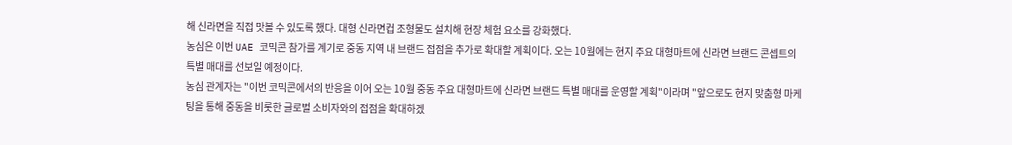해 신라면을 직접 맛볼 수 있도록 했다. 대형 신라면컵 조형물도 설치해 현장 체험 요소를 강화했다.
농심은 이번 UAE 코믹콘 참가를 계기로 중동 지역 내 브랜드 접점을 추가로 확대할 계획이다. 오는 10월에는 현지 주요 대형마트에 신라면 브랜드 콘셉트의 특별 매대를 선보일 예정이다.
농심 관계자는 "이번 코믹콘에서의 반응을 이어 오는 10월 중동 주요 대형마트에 신라면 브랜드 특별 매대를 운영할 계획"이라며 "앞으로도 현지 맞춤형 마케팅을 통해 중동을 비롯한 글로벌 소비자와의 접점을 확대하겠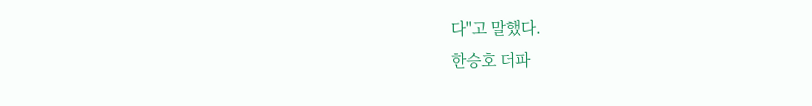다"고 말했다.
한승호 더파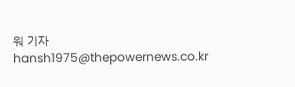워 기자 hansh1975@thepowernews.co.kr